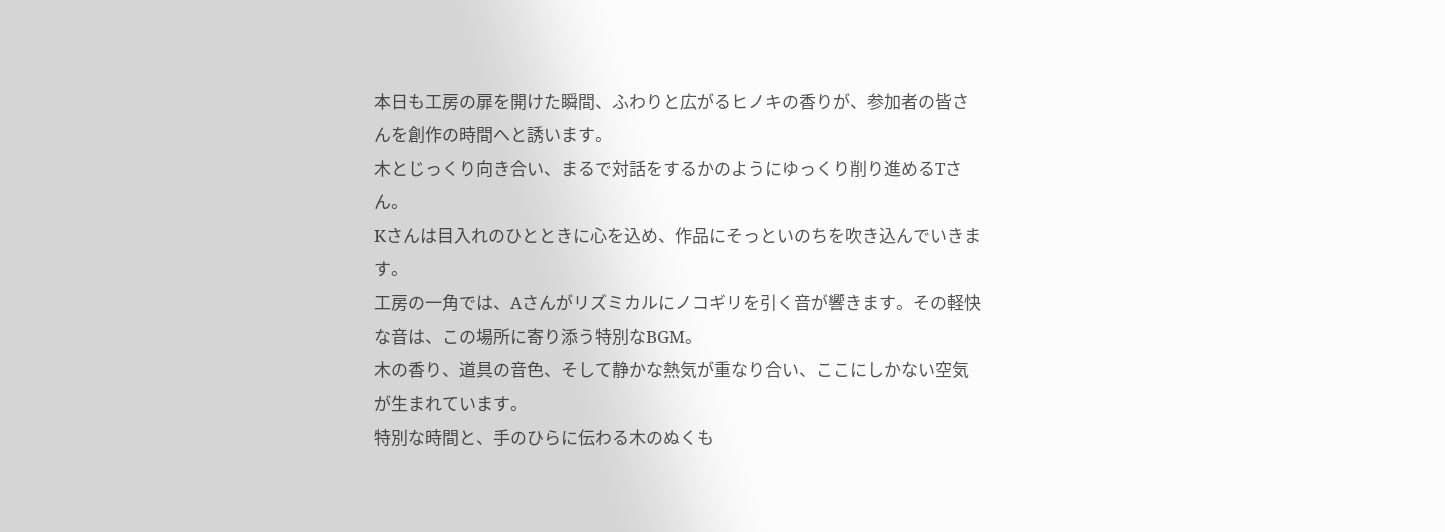本日も工房の扉を開けた瞬間、ふわりと広がるヒノキの香りが、参加者の皆さんを創作の時間へと誘います。
木とじっくり向き合い、まるで対話をするかのようにゆっくり削り進めるTさん。
Kさんは目入れのひとときに心を込め、作品にそっといのちを吹き込んでいきます。
工房の一角では、Aさんがリズミカルにノコギリを引く音が響きます。その軽快な音は、この場所に寄り添う特別なBGM。
木の香り、道具の音色、そして静かな熱気が重なり合い、ここにしかない空気が生まれています。
特別な時間と、手のひらに伝わる木のぬくも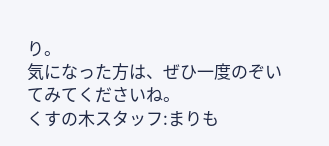り。
気になった方は、ぜひ一度のぞいてみてくださいね。
くすの木スタッフ:まりも